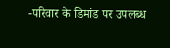-परिवार के डिमांड पर उपलब्ध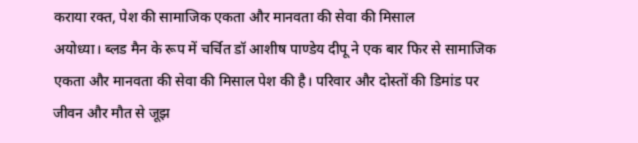कराया रक्त, पेश की सामाजिक एकता और मानवता की सेवा की मिसाल
अयोध्या। ब्लड मैन के रूप में चर्चित डॉ आशीष पाण्डेय दीपू ने एक बार फिर से सामाजिक एकता और मानवता की सेवा की मिसाल पेश की है। परिवार और दोस्तों की डिमांड पर जीवन और मौत से जूझ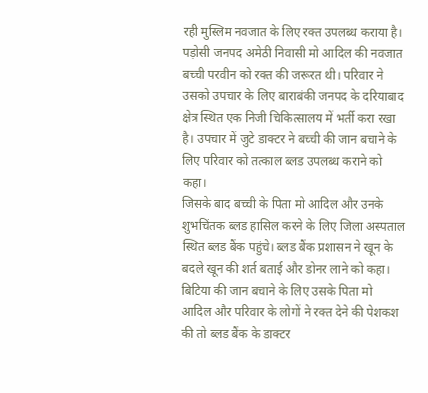रही मुस्लिम नवजात के लिए रक्त उपलब्ध कराया है।
पड़ोसी जनपद अमेठी निवासी मो आदिल की नवजात बच्ची परवीन को रक्त की जरूरत थी। परिवार ने उसको उपचार के लिए बाराबंकी जनपद के दरियाबाद क्षेत्र स्थित एक निजी चिकित्सालय में भर्ती करा रखा है। उपचार में जुटे डाक्टर ने बच्ची की जान बचाने के लिए परिवार को तत्काल ब्लड उपलब्ध कराने को कहा।
जिसके बाद बच्ची के पिता मो आदिल और उनके शुभचिंतक ब्लड हासिल करने के लिए जिला अस्पताल स्थित ब्लड बैंक पहुंचे। ब्लड बैंक प्रशासन ने खून के बदले खून की शर्त बताई और डोनर लाने को कहा। बिटिया की जान बचाने के लिए उसके पिता मो आदिल और परिवार के लोगों ने रक्त देने की पेशकश की तो ब्लड बैंक के डाक्टर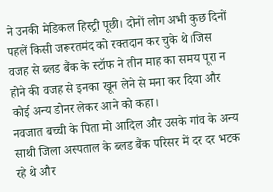ने उनकी मेडिकल हिस्ट्री पूछी। दोनों लोग अभी कुछ दिनों पहलें किसी जरूरतमंद को रक्तदान कर चुके थे।जिस वजह से ब्लड बैंक के स्टॉफ ने तीन माह का समय पूरा न होने की वजह से इनका खून लेने से मना कर दिया और कोई अन्य डोनर लेकर आने को कहा।
नवजात बच्ची के पिता मो आदिल और उसके गांव के अन्य साथी जिला अस्पताल के ब्लड बैंक परिसर में दर दर भटक रहे थे और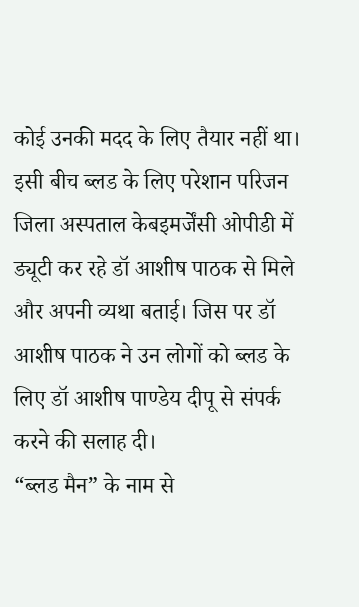कोई उनकी मदद के लिए तैयार नहीं था। इसी बीच ब्लड के लिए परेशान परिजन जिला अस्पताल केबइमर्जेंसी ओपीडी में ड्यूटी कर रहे डॉ आशीष पाठक से मिले और अपनी व्यथा बताई। जिस पर डॉ आशीष पाठक ने उन लोगों को ब्लड के लिए डॉ आशीष पाण्डेय दीपू से संपर्क करने की सलाह दी।
“ब्लड मैन” के नाम से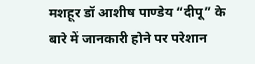मशहूर डॉ आशीष पाण्डेय “दीपू” के बारे में जानकारी होने पर परेशान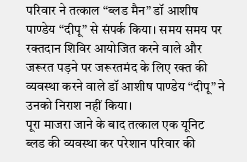परिवार ने तत्काल “ब्लड मैन” डॉ आशीष पाण्डेय “दीपू” से संपर्क किया। समय समय पर रक्तदान शिविर आयोजित करने वाले और जरूरत पड़ने पर जरूरतमंद के लिए रक्त की व्यवस्था करने वाले डॉ आशीष पाण्डेय “दीपू” ने उनको निराश नहीं किया।
पूरा माजरा जाने के बाद तत्काल एक यूनिट ब्लड की व्यवस्था कर परेशान परिवार की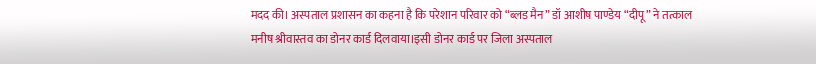मदद की। अस्पताल प्रशासन का कहना है कि परेशान परिवार को “ब्लड मैन” डॉ आशीष पाण्डेय “दीपू” ने तत्काल मनीष श्रीवास्तव का डोनर कार्ड दिलवाया।इसी डोनर कार्ड पर जिला अस्पताल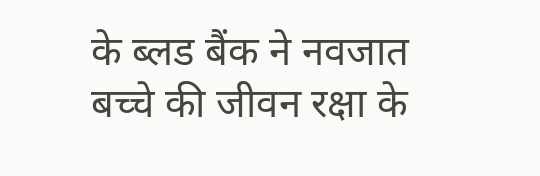के ब्लड बैंक ने नवजात बच्चे की जीवन रक्षा के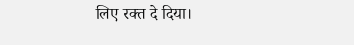लिए रक्त दे दिया।